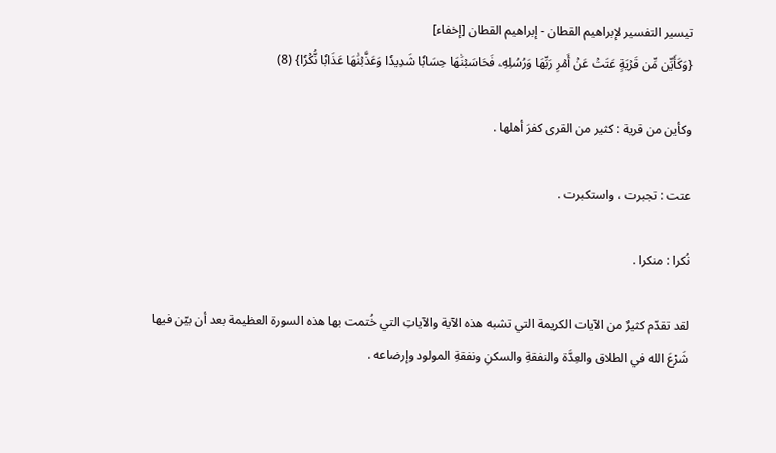تيسير التفسير لإبراهيم القطان - إبراهيم القطان [إخفاء]
{وَكَأَيِّن مِّن قَرۡيَةٍ عَتَتۡ عَنۡ أَمۡرِ رَبِّهَا وَرُسُلِهِۦ فَحَاسَبۡنَٰهَا حِسَابٗا شَدِيدٗا وَعَذَّبۡنَٰهَا عَذَابٗا نُّكۡرٗا} (8)

وكأين من قرية : كثير من القرى كفرَ أهلها .

عتت : تجبرت ، واستكبرت .

نُكرا : منكرا .

لقد تقدّم كثيرٌ من الآيات الكريمة التي تشبه هذه الآية والآياتِ التي خُتمت بها هذه السورة العظيمة بعد أن بيّن فيها شَرْعَ الله في الطلاق والعِدَّة والنفقةِ والسكنِ ونفقةِ المولود وإرضاعه .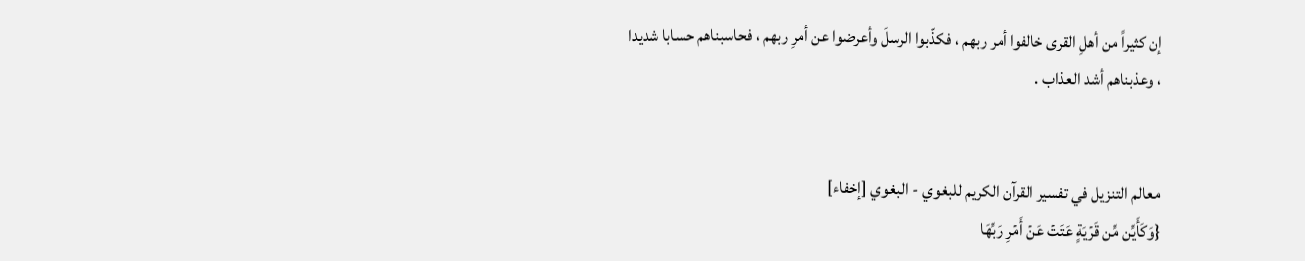إن كثيراً من أهلِ القرى خالفوا أمر ربهم ، فكذّبوا الرسلَ وأعرضوا عن أمرِ ربهم ، فحاسبناهم حسابا شديدا ، وعذبناهم أشد العذاب .


معالم التنزيل في تفسير القرآن الكريم للبغوي - البغوي [إخفاء]
{وَكَأَيِّن مِّن قَرۡيَةٍ عَتَتۡ عَنۡ أَمۡرِ رَبِّهَا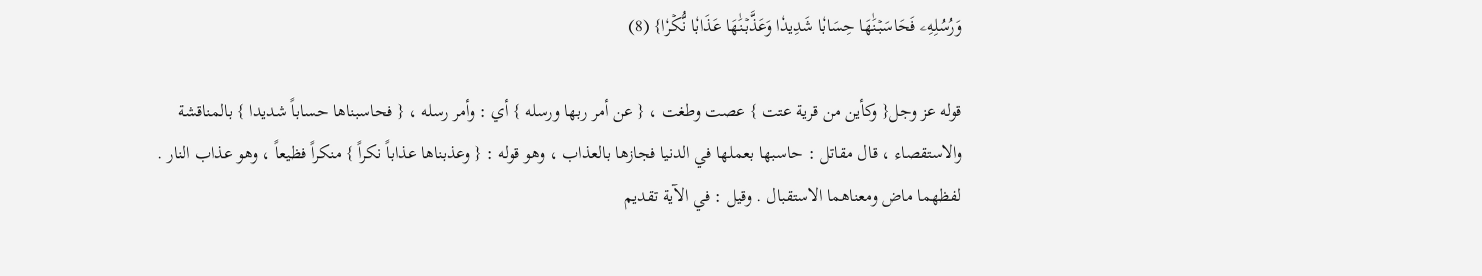وَرُسُلِهِۦ فَحَاسَبۡنَٰهَا حِسَابٗا شَدِيدٗا وَعَذَّبۡنَٰهَا عَذَابٗا نُّكۡرٗا} (8)

قوله عز وجل{ وكأين من قرية عتت } عصت وطغت ، { عن أمر ربها ورسله } أي : وأمر رسله ، { فحاسبناها حساباً شديدا } بالمناقشة والاستقصاء ، قال مقاتل : حاسبها بعملها في الدنيا فجازها بالعذاب ، وهو قوله : { وعذبناها عذاباً نكراً } منكراً فظيعاً ، وهو عذاب النار . لفظهما ماض ومعناهما الاستقبال . وقيل : في الآية تقديم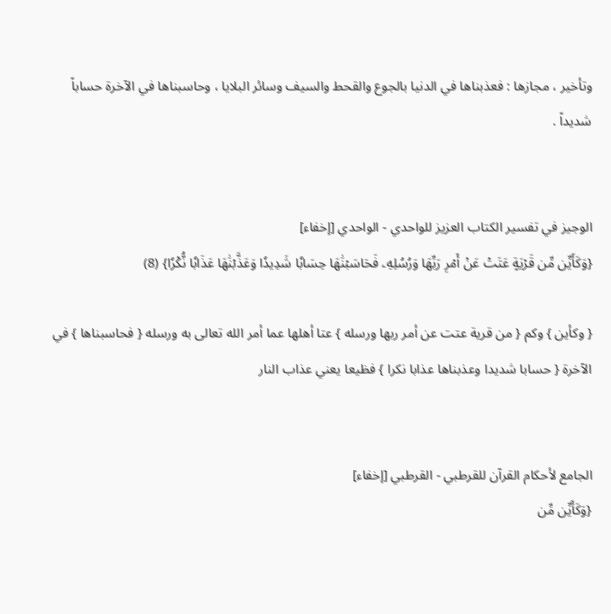وتأخير ، مجازها : فعذبناها في الدنيا بالجوع والقحط والسيف وسائر البلايا ، وحاسبناها في الآخرة حساباً شديداً .


الوجيز في تفسير الكتاب العزيز للواحدي - الواحدي [إخفاء]
{وَكَأَيِّن مِّن قَرۡيَةٍ عَتَتۡ عَنۡ أَمۡرِ رَبِّهَا وَرُسُلِهِۦ فَحَاسَبۡنَٰهَا حِسَابٗا شَدِيدٗا وَعَذَّبۡنَٰهَا عَذَابٗا نُّكۡرٗا} (8)

{ وكأين } وكم { من قرية عتت عن أمر ربها ورسله } عتا أهلها عما أمر الله تعالى به ورسله { فحاسبناها } في الآخرة { حسابا شديدا وعذبناها عذابا نكرا } فظيعا يعني عذاب النار


الجامع لأحكام القرآن للقرطبي - القرطبي [إخفاء]
{وَكَأَيِّن مِّن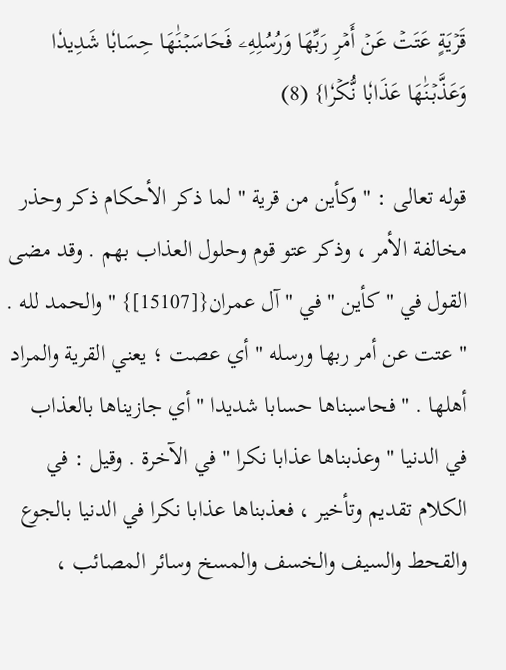قَرۡيَةٍ عَتَتۡ عَنۡ أَمۡرِ رَبِّهَا وَرُسُلِهِۦ فَحَاسَبۡنَٰهَا حِسَابٗا شَدِيدٗا وَعَذَّبۡنَٰهَا عَذَابٗا نُّكۡرٗا} (8)

قوله تعالى : " وكأين من قرية " لما ذكر الأحكام ذكر وحذر مخالفة الأمر ، وذكر عتو قوم وحلول العذاب بهم . وقد مضى القول في " كأين " في " آل عمران{[15107]} " والحمد لله . " عتت عن أمر ربها ورسله " أي عصت ؛ يعني القرية والمراد أهلها . " فحاسبناها حسابا شديدا " أي جازيناها بالعذاب في الدنيا " وعذبناها عذابا نكرا " في الآخرة . وقيل : في الكلام تقديم وتأخير ، فعذبناها عذابا نكرا في الدنيا بالجوع والقحط والسيف والخسف والمسخ وسائر المصائب ،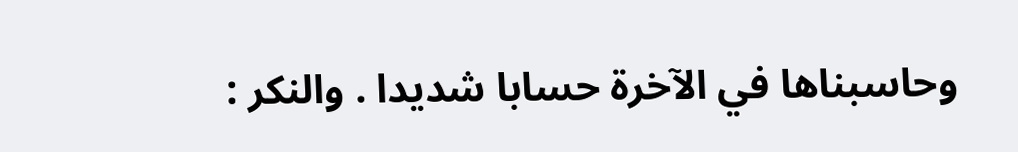وحاسبناها في الآخرة حسابا شديدا . والنكر :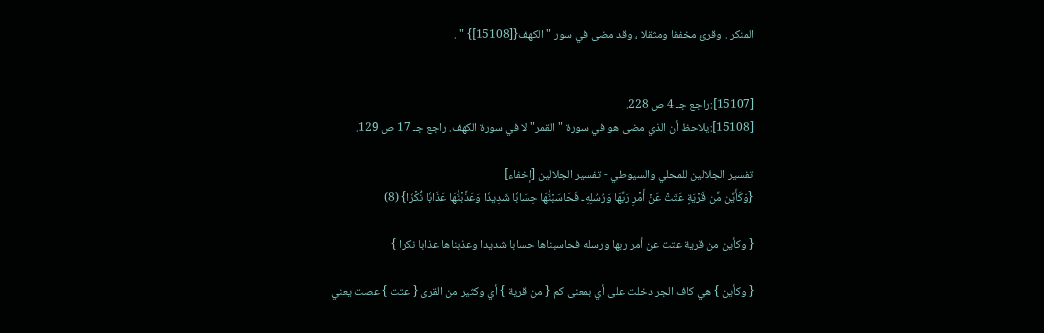المنكر . وقرئ مخففا ومثقلا ، وقد مضى في سور " الكهف{[15108]} " .


[15107]:راجع جـ 4 ص 228.
[15108]:يلاحظ أن الذي مضى هو في سورة "القمر" لا في سورة الكهف. راجع جـ 17 ص 129.

تفسير الجلالين للمحلي والسيوطي - تفسير الجلالين [إخفاء]
{وَكَأَيِّن مِّن قَرۡيَةٍ عَتَتۡ عَنۡ أَمۡرِ رَبِّهَا وَرُسُلِهِۦ فَحَاسَبۡنَٰهَا حِسَابٗا شَدِيدٗا وَعَذَّبۡنَٰهَا عَذَابٗا نُّكۡرٗا} (8)

{ وكأين من قرية عتت عن أمر ربها ورسله فحاسبناها حسابا شديدا وعذبناها عذابا نكرا }

{ وكأين } هي كاف الجر دخلت على أي بمعنى كم { من قرية } أي وكثير من القرى { عتت } عصت يعني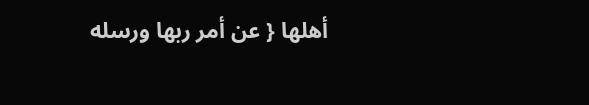أهلها { عن أمر ربها ورسله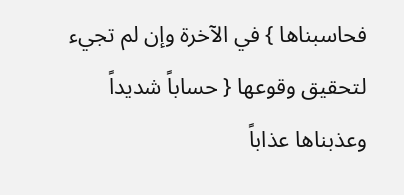فحاسبناها } في الآخرة وإن لم تجيء لتحقيق وقوعها { حساباً شديداً وعذبناها عذاباً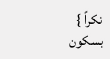نكراً } بسكون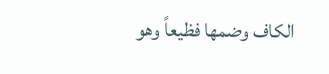الكاف وضمها فظيعاً وهو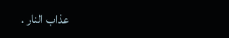عذاب النار .